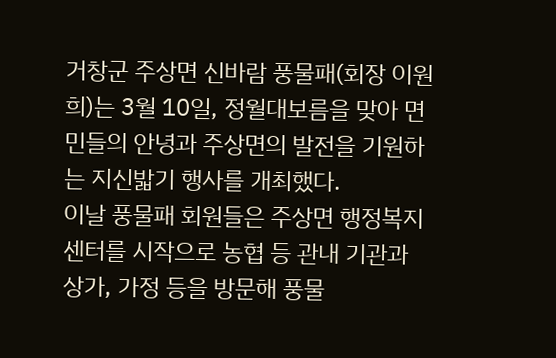거창군 주상면 신바람 풍물패(회장 이원희)는 3월 10일, 정월대보름을 맞아 면민들의 안녕과 주상면의 발전을 기원하는 지신밟기 행사를 개최했다.
이날 풍물패 회원들은 주상면 행정복지센터를 시작으로 농협 등 관내 기관과 상가, 가정 등을 방문해 풍물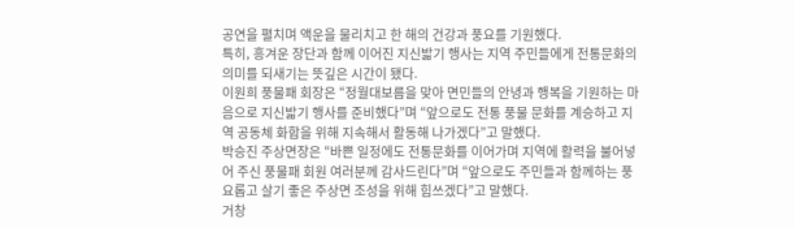공연을 펼치며 액운을 물리치고 한 해의 건강과 풍요를 기원했다.
특히, 흥겨운 장단과 함께 이어진 지신밟기 행사는 지역 주민들에게 전통문화의 의미를 되새기는 뜻깊은 시간이 됐다.
이원희 풍물패 회장은 “정월대보름을 맞아 면민들의 안녕과 행복을 기원하는 마음으로 지신밟기 행사를 준비했다”며 “앞으로도 전통 풍물 문화를 계승하고 지역 공동체 화합을 위해 지속해서 활동해 나가겠다”고 말했다.
박승진 주상면장은 “바쁜 일정에도 전통문화를 이어가며 지역에 활력을 불어넣어 주신 풍물패 회원 여러분께 감사드린다”며 “앞으로도 주민들과 함께하는 풍요롭고 살기 좋은 주상면 조성을 위해 힘쓰겠다”고 말했다.
거창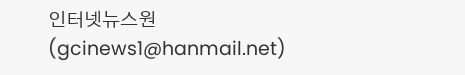인터넷뉴스원(gcinews1@hanmail.net)